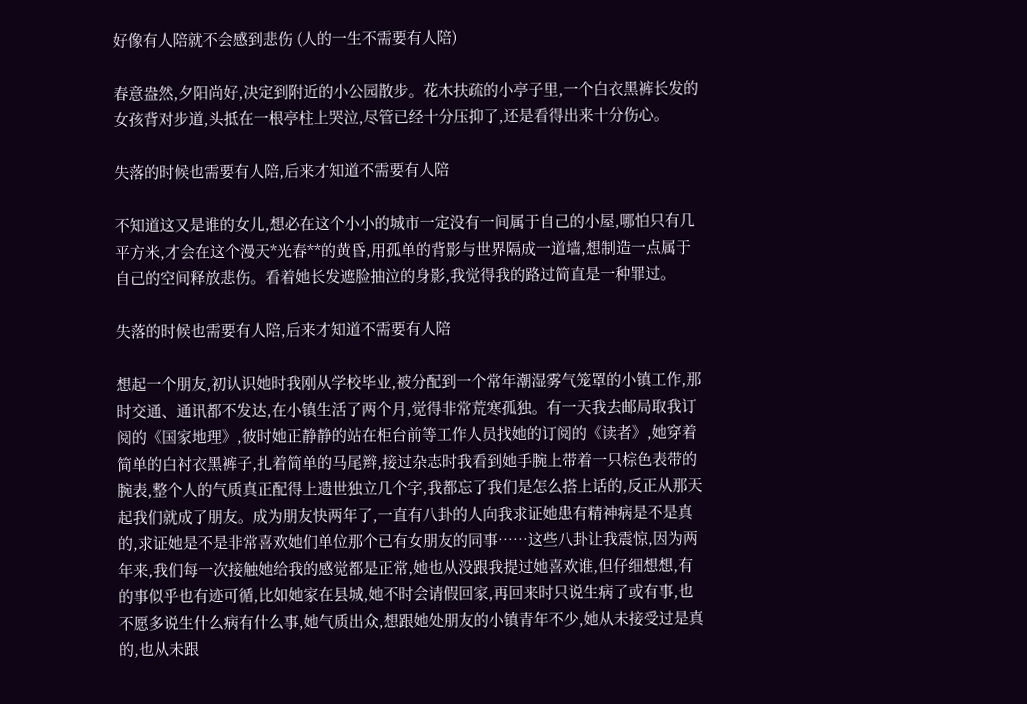好像有人陪就不会感到悲伤 (人的一生不需要有人陪)

春意盎然,夕阳尚好,决定到附近的小公园散步。花木扶疏的小亭子里,一个白衣黑裤长发的女孩背对步道,头抵在一根亭柱上哭泣,尽管已经十分压抑了,还是看得出来十分伤心。

失落的时候也需要有人陪,后来才知道不需要有人陪

不知道这又是谁的女儿,想必在这个小小的城市一定没有一间属于自己的小屋,哪怕只有几平方米,才会在这个漫天*光春**的黄昏,用孤单的背影与世界隔成一道墙,想制造一点属于自己的空间释放悲伤。看着她长发遮脸抽泣的身影,我觉得我的路过简直是一种罪过。

失落的时候也需要有人陪,后来才知道不需要有人陪

想起一个朋友,初认识她时我刚从学校毕业,被分配到一个常年潮湿雾气笼罩的小镇工作,那时交通、通讯都不发达,在小镇生活了两个月,觉得非常荒寒孤独。有一天我去邮局取我订阅的《国家地理》,彼时她正静静的站在柜台前等工作人员找她的订阅的《读者》,她穿着简单的白衬衣黑裤子,扎着简单的马尾辫,接过杂志时我看到她手腕上带着一只棕色表带的腕表,整个人的气质真正配得上遗世独立几个字,我都忘了我们是怎么搭上话的,反正从那天起我们就成了朋友。成为朋友快两年了,一直有八卦的人向我求证她患有精神病是不是真的,求证她是不是非常喜欢她们单位那个已有女朋友的同事……这些八卦让我震惊,因为两年来,我们每一次接触她给我的感觉都是正常,她也从没跟我提过她喜欢谁,但仔细想想,有的事似乎也有迹可循,比如她家在县城,她不时会请假回家,再回来时只说生病了或有事,也不愿多说生什么病有什么事,她气质出众,想跟她处朋友的小镇青年不少,她从未接受过是真的,也从未跟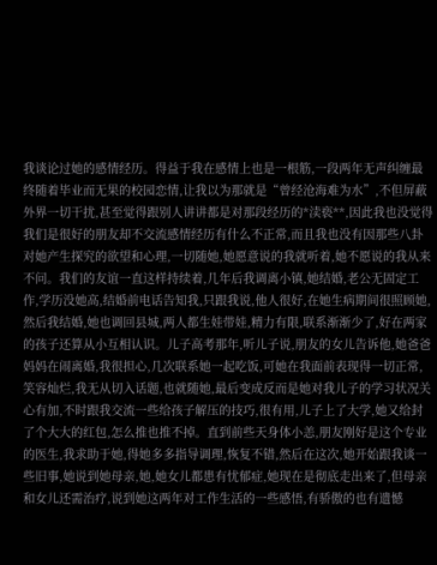我谈论过她的感情经历。得益于我在感情上也是一根筋,一段两年无声纠缠最终随着毕业而无果的校园恋情,让我以为那就是“曾经沧海难为水”,不但屏蔽外界一切干扰,甚至觉得跟别人讲讲都是对那段经历的*渎亵**,因此我也没觉得我们是很好的朋友却不交流感情经历有什么不正常,而且我也没有因那些八卦对她产生探究的欲望和心理,一切随她,她愿意说的我就听着,她不愿说的我从来不问。我们的友谊一直这样持续着,几年后我调离小镇,她结婚,老公无固定工作,学历没她高,结婚前电话告知我,只跟我说,他人很好,在她生病期间很照顾她,然后我结婚,她也调回县城,两人都生娃带娃,精力有限,联系渐渐少了,好在两家的孩子还算从小互相认识。儿子高考那年,听儿子说,朋友的女儿告诉他,她爸爸妈妈在闹离婚,我很担心,几次联系她一起吃饭,可她在我面前表现得一切正常,笑容灿烂,我无从切入话题,也就随她,最后变成反而是她对我儿子的学习状况关心有加,不时跟我交流一些给孩子解压的技巧,很有用,儿子上了大学,她又给封了个大大的红包,怎么推也推不掉。直到前些天身体小恙,朋友刚好是这个专业的医生,我求助于她,得她多多指导调理,恢复不错,然后在这次,她开始跟我谈一些旧事,她说到她母亲,她,她女儿都患有忧郁症,她现在是彻底走出来了,但母亲和女儿还需治疗,说到她这两年对工作生活的一些感悟,有骄傲的也有遗憾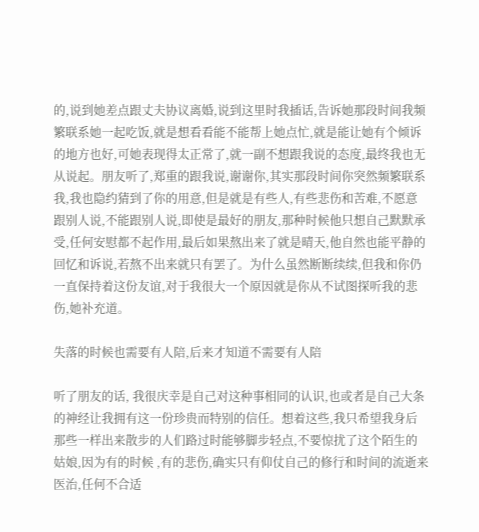的,说到她差点跟丈夫协议离婚,说到这里时我插话,告诉她那段时间我频繁联系她一起吃饭,就是想看看能不能帮上她点忙,就是能让她有个倾诉的地方也好,可她表现得太正常了,就一副不想跟我说的态度,最终我也无从说起。朋友听了,郑重的跟我说,谢谢你,其实那段时间你突然频繁联系我,我也隐约猜到了你的用意,但是就是有些人,有些悲伤和苦难,不愿意跟别人说,不能跟别人说,即使是最好的朋友,那种时候他只想自己默默承受,任何安慰都不起作用,最后如果熬出来了就是晴天,他自然也能平静的回忆和诉说,若熬不出来就只有罢了。为什么虽然断断续续,但我和你仍一直保持着这份友谊,对于我很大一个原因就是你从不试图探听我的悲伤,她补充道。

失落的时候也需要有人陪,后来才知道不需要有人陪

听了朋友的话, 我很庆幸是自己对这种事相同的认识,也或者是自己大条的神经让我拥有这一份珍贵而特别的信任。想着这些,我只希望我身后那些一样出来散步的人们路过时能够脚步轻点,不要惊扰了这个陌生的姑娘,因为有的时候 ,有的悲伤,确实只有仰仗自己的修行和时间的流逝来医治,任何不合适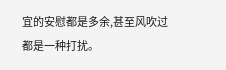宜的安慰都是多余,甚至风吹过都是一种打扰。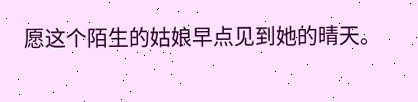愿这个陌生的姑娘早点见到她的晴天。